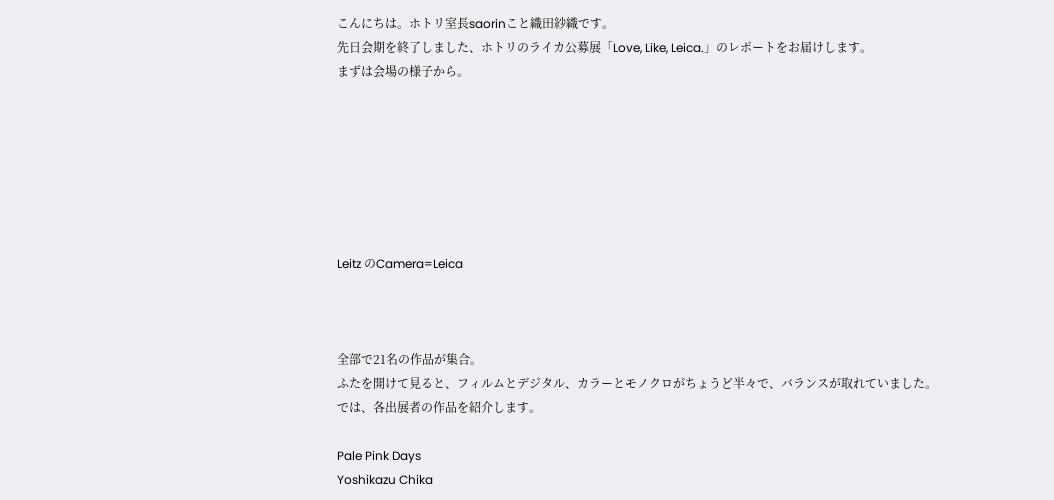こんにちは。ホトリ室長saorinこと織田紗織です。
先日会期を終了しました、ホトリのライカ公募展「Love, Like, Leica.」のレポートをお届けします。
まずは会場の様子から。







Leitz のCamera=Leica



全部で21名の作品が集合。
ふたを開けて見ると、フィルムとデジタル、カラーとモノクロがちょうど半々で、バランスが取れていました。
では、各出展者の作品を紹介します。

Pale Pink Days
Yoshikazu Chika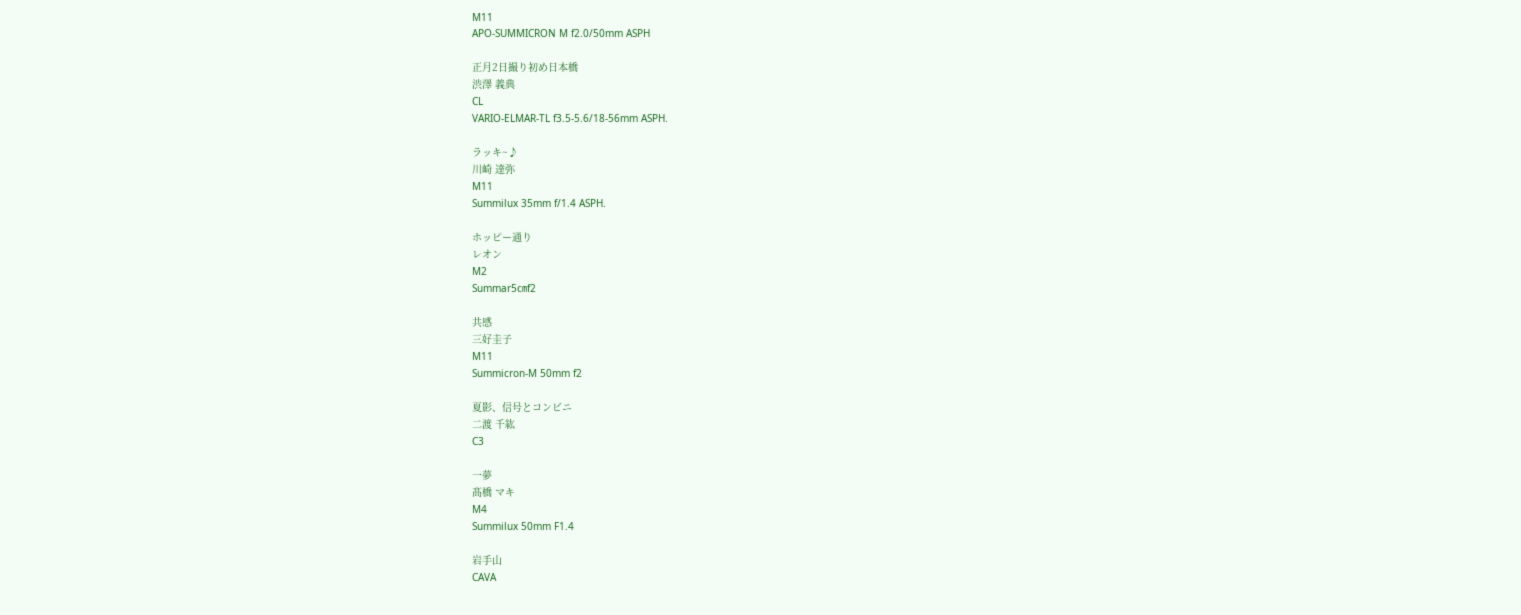M11
APO-SUMMICRON M f2.0/50mm ASPH

正月2日撮り初め日本橋
渋澤 義典
CL
VARIO-ELMAR-TL f3.5-5.6/18-56mm ASPH.

ラッキ~♪
川崎 達弥
M11
Summilux 35mm f/1.4 ASPH.

ホッピー通り
レオン
M2
Summar5㎝f2

共感
三好圭子
M11
Summicron-M 50mm f2

夏影、信号とコンビニ
二渡 千紘
C3

一夢
髙橋 マキ
M4
Summilux 50mm F1.4

岩手山
CAVA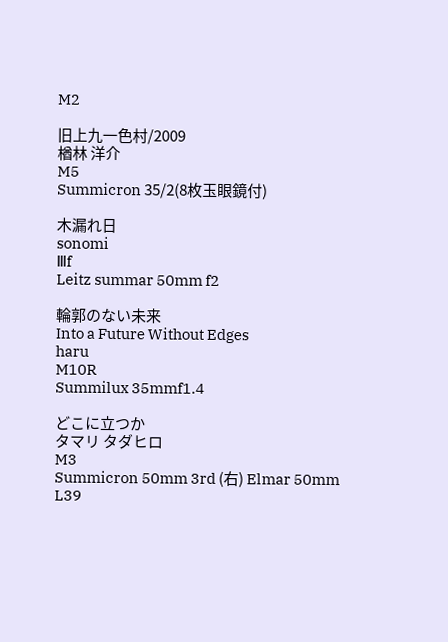M2

旧上九一色村/2009
楢林 洋介
M5
Summicron 35/2(8枚玉眼鏡付)

木漏れ日
sonomi
Ⅲf
Leitz summar 50mm f2

輪郭のない未来
Into a Future Without Edges
haru
M10R
Summilux 35mmf1.4

どこに立つか
タマリ タダヒロ
M3
Summicron 50mm 3rd (右) Elmar 50mm L39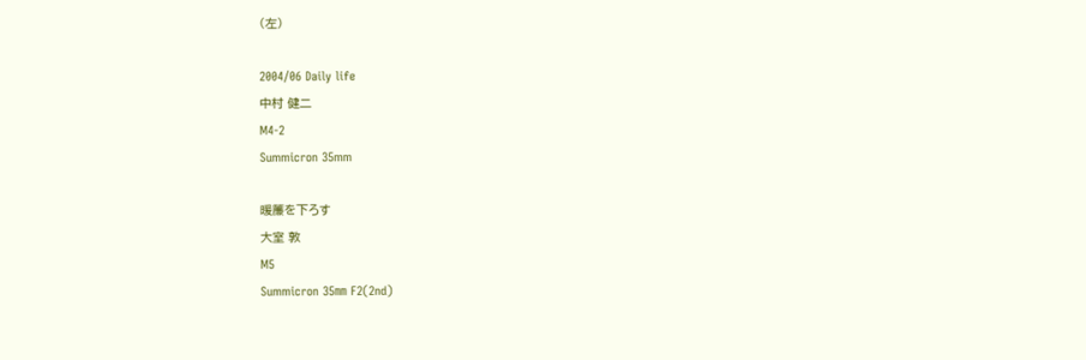(左)

2004/06 Daily life
中村 健二
M4-2
Summicron 35mm

暖簾を下ろす
大室 敦
M5
Summicron 35㎜ F2(2nd)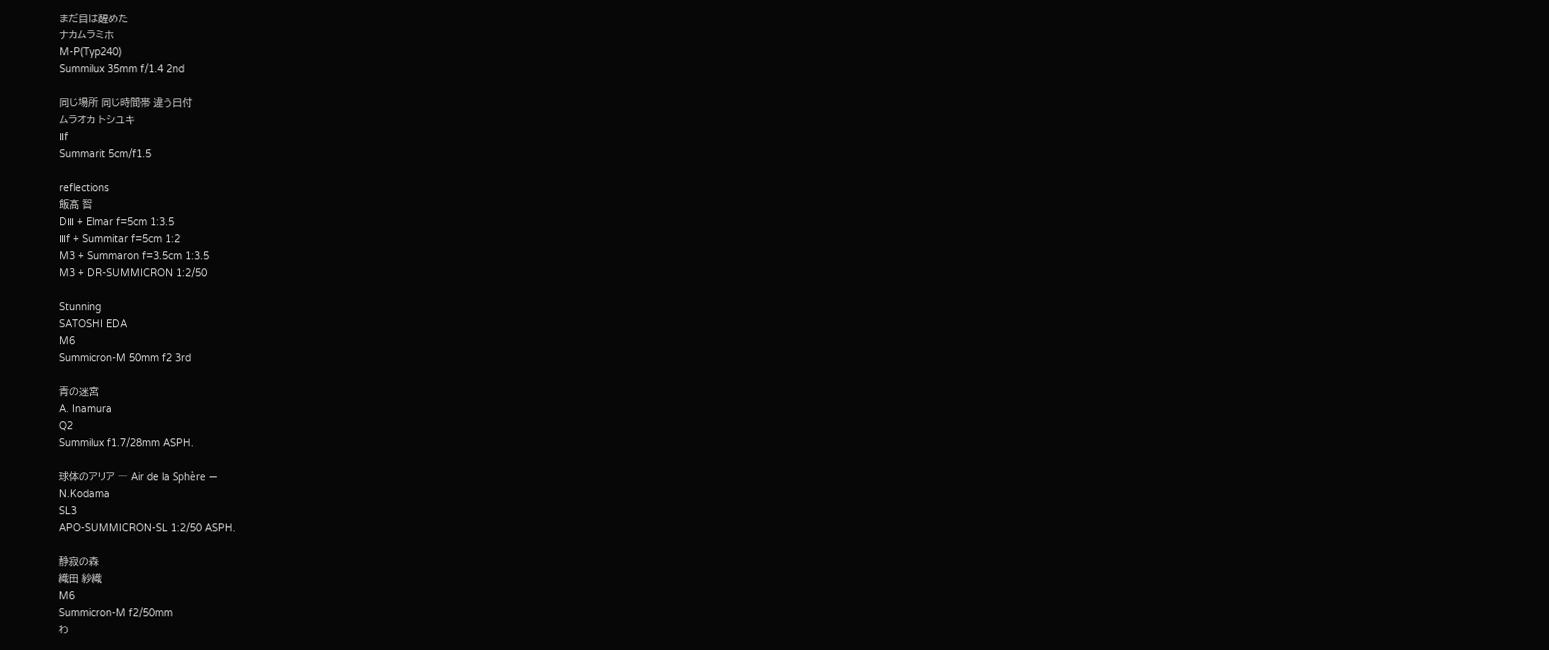まだ目は醒めた
ナカムラミホ
M-P(Typ240)
Summilux 35mm f/1.4 2nd

同じ場所 同じ時間帯 違う日付
ムラオカ トシユキ
Ⅱf
Summarit 5cm/f1.5

reflections
飯髙 智
DⅢ + Elmar f=5cm 1:3.5
Ⅲf + Summitar f=5cm 1:2
M3 + Summaron f=3.5cm 1:3.5
M3 + DR-SUMMICRON 1:2/50

Stunning
SATOSHI EDA
M6
Summicron-M 50mm f2 3rd

青の迷宮
A. Inamura
Q2
Summilux f1.7/28mm ASPH.

球体のアリア ― Air de la Sphère ―
N.Kodama
SL3
APO-SUMMICRON-SL 1:2/50 ASPH.

静寂の森
織田 紗織
M6
Summicron-M f2/50mm
わ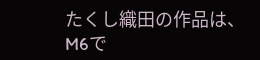たくし織田の作品は、M6で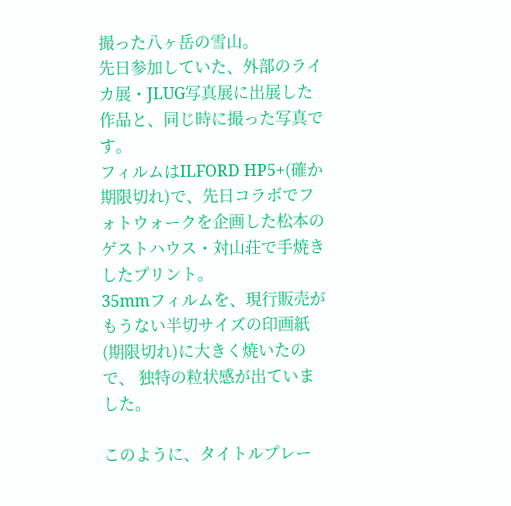撮った八ヶ岳の雪山。
先日参加していた、外部のライカ展・JLUG写真展に出展した作品と、同じ時に撮った写真です。
フィルムはILFORD HP5+(確か期限切れ)で、先日コラボでフォトウォークを企画した松本のゲストハウス・対山荘で手焼きしたプリント。
35mmフィルムを、現行販売がもうない半切サイズの印画紙(期限切れ)に大きく焼いたので、 独特の粒状感が出ていました。

このように、タイトルプレー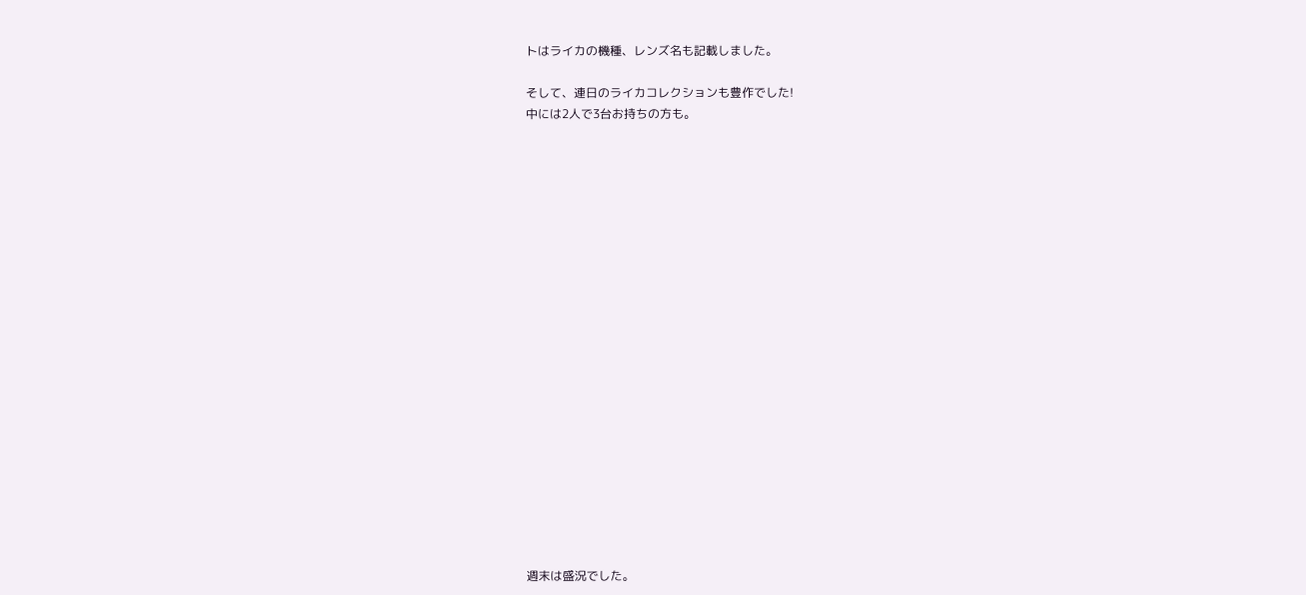トはライカの機種、レンズ名も記載しました。

そして、連日のライカコレクションも豊作でした!
中には2人で3台お持ちの方も。





















週末は盛況でした。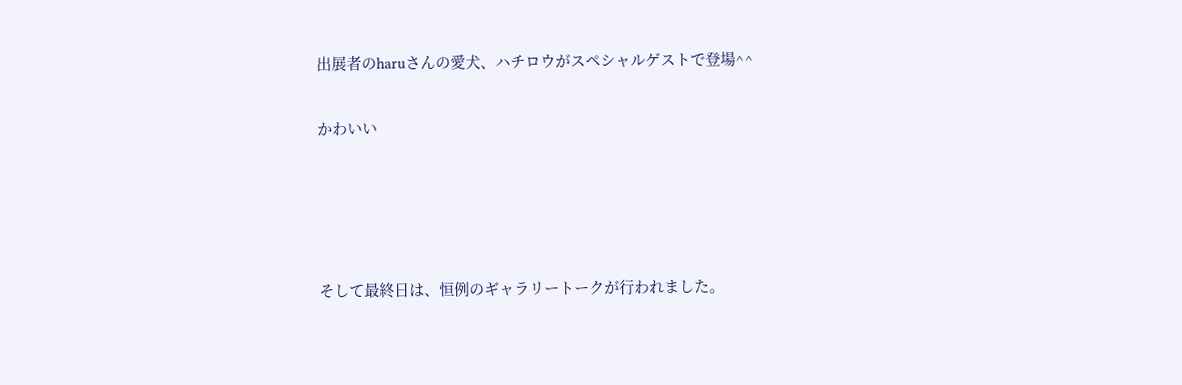出展者のharuさんの愛犬、ハチロウがスペシャルゲストで登場^^

かわいい




そして最終日は、恒例のギャラリートークが行われました。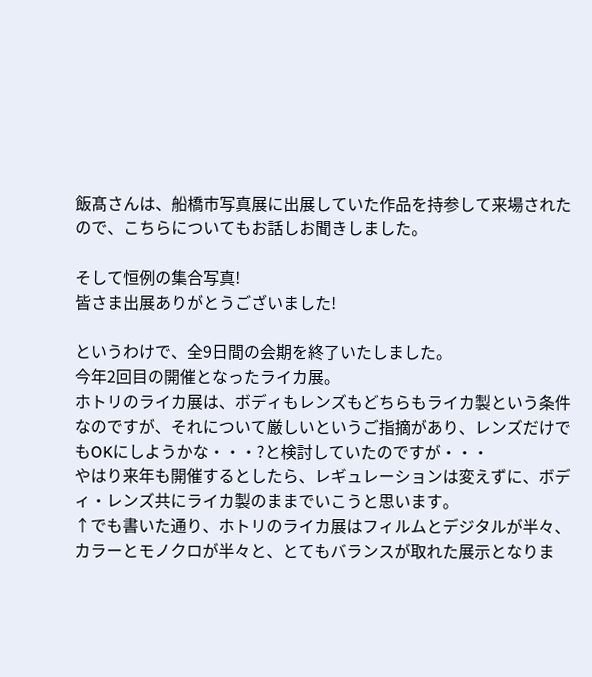飯髙さんは、船橋市写真展に出展していた作品を持参して来場されたので、こちらについてもお話しお聞きしました。

そして恒例の集合写真!
皆さま出展ありがとうございました!

というわけで、全9日間の会期を終了いたしました。
今年2回目の開催となったライカ展。
ホトリのライカ展は、ボディもレンズもどちらもライカ製という条件なのですが、それについて厳しいというご指摘があり、レンズだけでもOKにしようかな・・・?と検討していたのですが・・・
やはり来年も開催するとしたら、レギュレーションは変えずに、ボディ・レンズ共にライカ製のままでいこうと思います。
↑でも書いた通り、ホトリのライカ展はフィルムとデジタルが半々、カラーとモノクロが半々と、とてもバランスが取れた展示となりま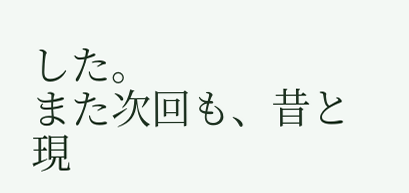した。
また次回も、昔と現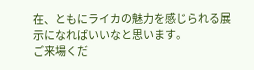在、ともにライカの魅力を感じられる展示になればいいなと思います。
ご来場くだ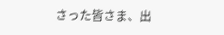さった皆さま、出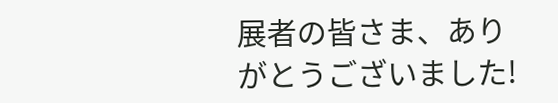展者の皆さま、ありがとうございました!